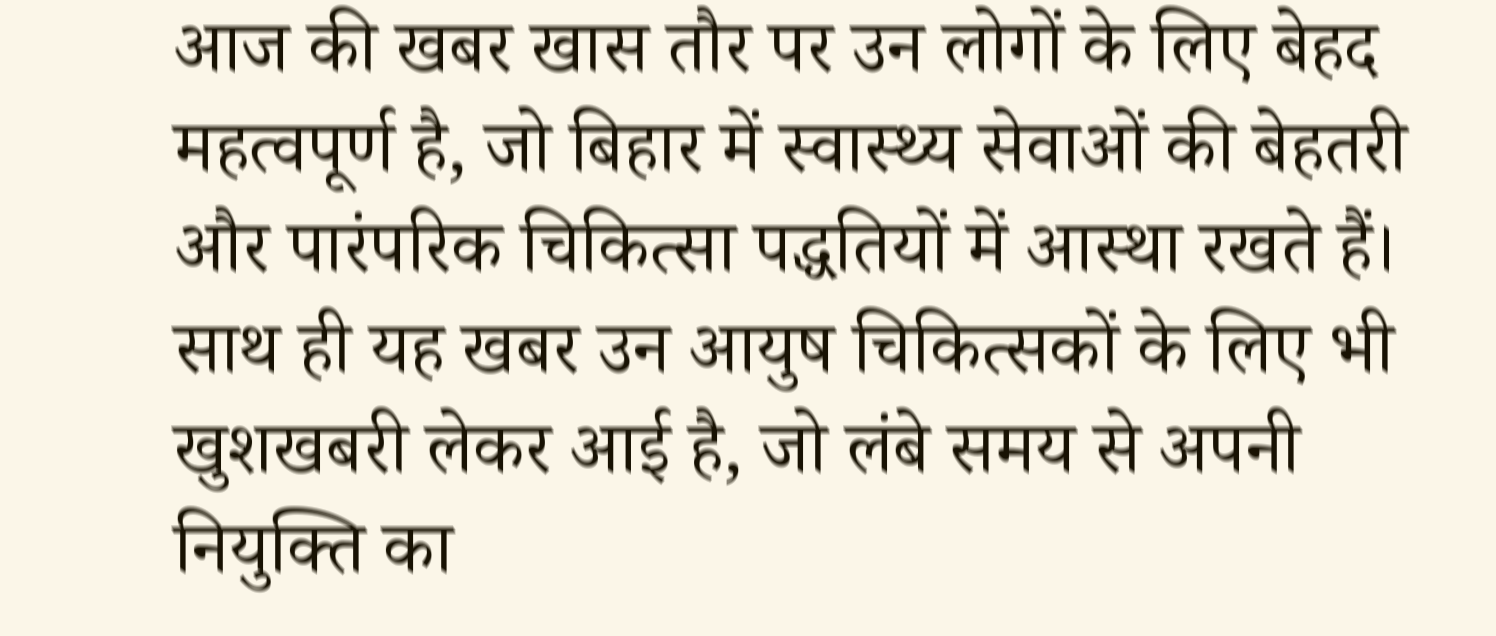आज की खबर खास तौर पर उन लोगों के लिए बेहद महत्वपूर्ण है, जो बिहार में स्वास्थ्य सेवाओं की बेहतरी और पारंपरिक चिकित्सा पद्धतियों में आस्था रखते हैं।
साथ ही यह खबर उन आयुष चिकित्सकों के लिए भी खुशखबरी लेकर आई है, जो लंबे समय से अपनी नियुक्ति का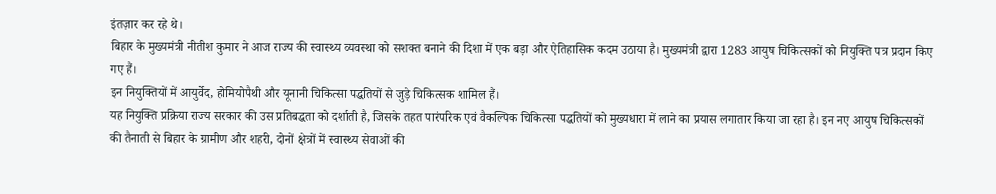इंतज़ार कर रहे थे।
बिहार के मुख्यमंत्री नीतीश कुमार ने आज राज्य की स्वास्थ्य व्यवस्था को सशक्त बनाने की दिशा में एक बड़ा और ऐतिहासिक कदम उठाया है। मुख्यमंत्री द्वारा 1283 आयुष चिकित्सकों को नियुक्ति पत्र प्रदान किए गए हैं।
इन नियुक्तियों में आयुर्वेद, होमियोपैथी और यूनानी चिकित्सा पद्धतियों से जुड़े चिकित्सक शामिल हैं।
यह नियुक्ति प्रक्रिया राज्य सरकार की उस प्रतिबद्धता को दर्शाती है, जिसके तहत पारंपरिक एवं वैकल्पिक चिकित्सा पद्धतियों को मुख्यधारा में लाने का प्रयास लगातार किया जा रहा है। इन नए आयुष चिकित्सकों की तैनाती से बिहार के ग्रामीण और शहरी, दोनों क्षेत्रों में स्वास्थ्य सेवाओं की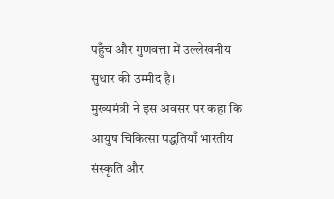पहुँच और गुणवत्ता में उल्लेखनीय सुधार की उम्मीद है।
मुख्यमंत्री ने इस अवसर पर कहा कि आयुष चिकित्सा पद्धतियाँ भारतीय संस्कृति और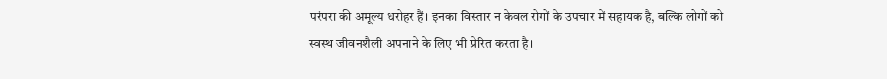परंपरा की अमूल्य धरोहर हैं। इनका विस्तार न केवल रोगों के उपचार में सहायक है, बल्कि लोगों को स्वस्थ जीवनशैली अपनाने के लिए भी प्रेरित करता है।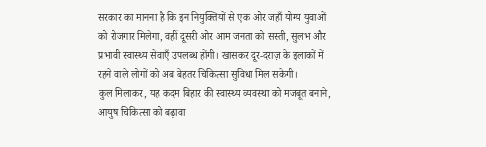सरकार का मानना है कि इन नियुक्तियों से एक ओर जहाँ योग्य युवाओं को रोजगार मिलेगा, वहीं दूसरी ओर आम जनता को सस्ती, सुलभ और प्रभावी स्वास्थ्य सेवाएँ उपलब्ध होंगी। खासकर दूर-दराज़ के इलाकों में रहने वाले लोगों को अब बेहतर चिकित्सा सुविधा मिल सकेगी।
कुल मिलाकर, यह कदम बिहार की स्वास्थ्य व्यवस्था को मजबूत बनाने, आयुष चिकित्सा को बढ़ावा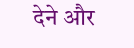देने और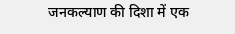जनकल्याण की दिशा में एक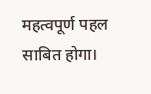महत्वपूर्ण पहल साबित होगा।